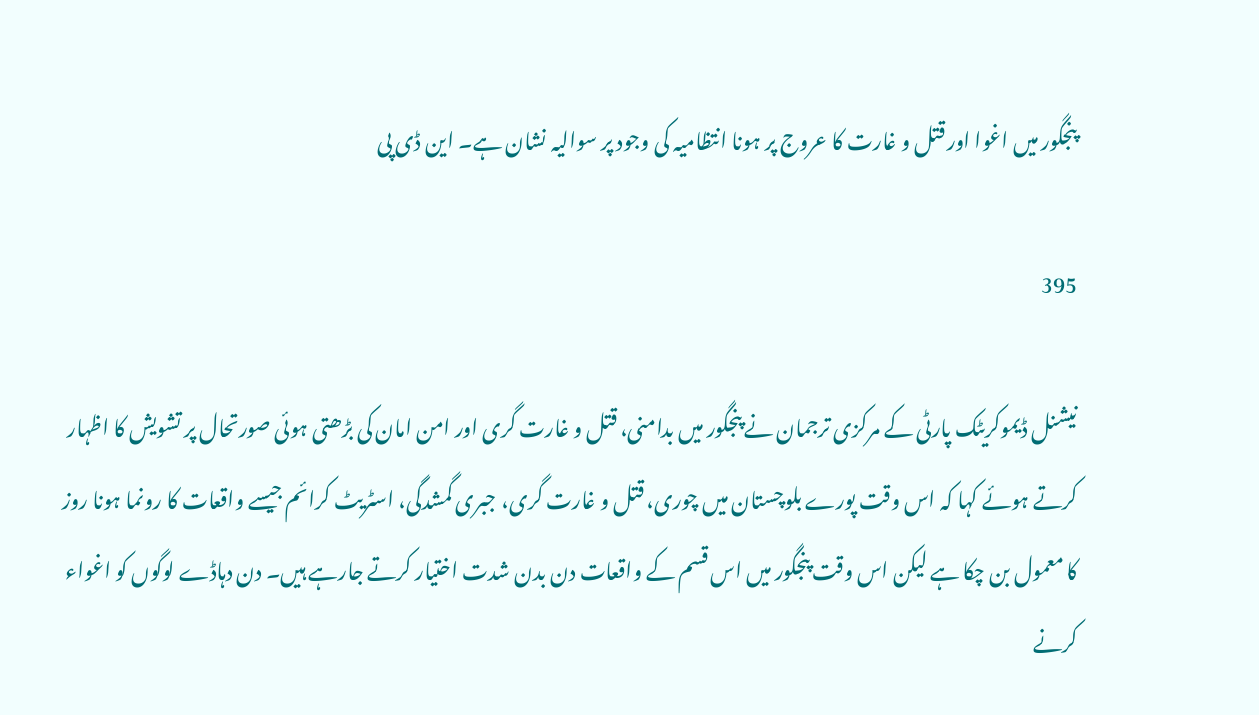پنجگور میں اغوا اور قتل و غارت کا عروج پر ہونا انتظامیہ کی وجود پر سوالیہ نشان ہے۔ این ڈی پی

395

نیشنل ڈیموکریٹک پارٹی کے مرکزی ترجمان نے پنجگور میں بدامنی، قتل و غارت گری اور امن امان کی بڑھتی ہوئی صورتحال پر تشویش کا اظہار کرتے ہوئے کہا کہ اس وقت پورے بلوچستان میں چوری، قتل و غارت گری، جبری گمشدگی، اسٹریٹ کرائم جیسے واقعات کا رونما ہونا روز کا معمول بن چکا ہے لیکن اس وقت پنجگور میں اس قسم کے واقعات دن بدن شدت اختیار کرتے جارہے ہیں۔ دن دہاڈے لوگوں کو اغواء کرنے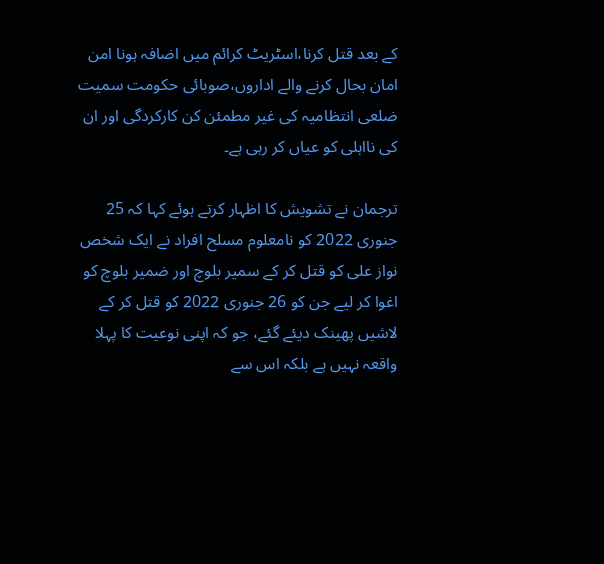کے بعد قتل کرنا،اسٹریٹ کرائم میں اضافہ ہونا امن امان بحال کرنے والے اداروں،صوبائی حکومت سمیت ضلعی انتظامیہ کی غیر مطمئن کن کارکردگی اور ان کی نااہلی کو عیاں کر رہی ہے۔

ترجمان نے تشویش کا اظہار کرتے ہوئے کہا کہ 25 جنوری 2022 کو نامعلوم مسلح افراد نے ایک شخص نواز علی کو قتل کر کے سمیر بلوچ اور ضمیر بلوچ کو اغوا کر لیے جن کو 26 جنوری 2022 کو قتل کر کے لاشیں پھینک دیئے گئے، جو کہ اپنی نوعیت کا پہلا واقعہ نہیں ہے بلکہ اس سے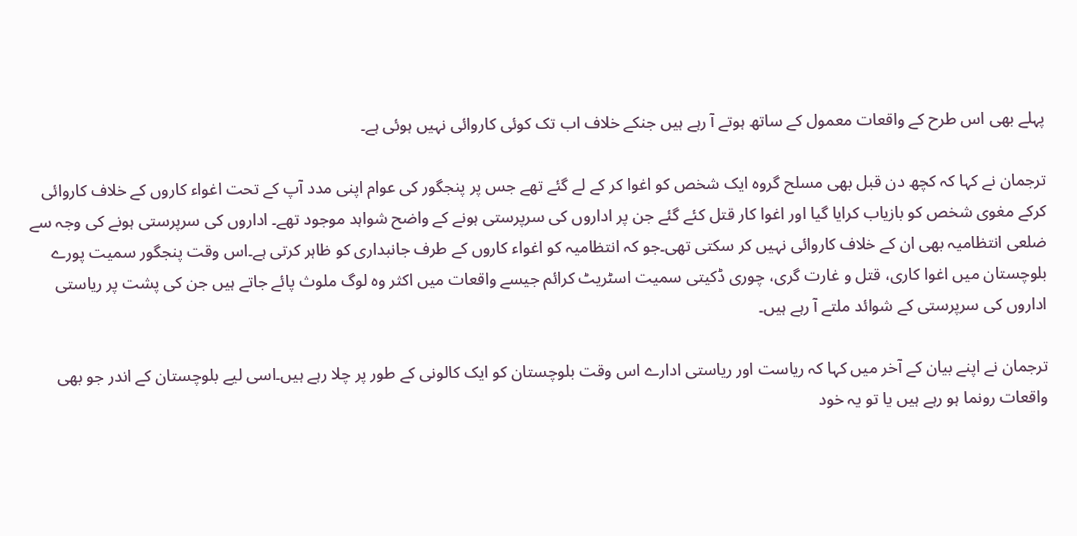پہلے بھی اس طرح کے واقعات معمول کے ساتھ ہوتے آ رہے ہیں جنکے خلاف اب تک کوئی کاروائی نہیں ہوئی ہے۔

ترجمان نے کہا کہ کچھ دن قبل بھی مسلح گروہ ایک شخص کو اغوا کر کے لے گئے تھے جس پر پنجگور کی عوام اپنی مدد آپ کے تحت اغواء کاروں کے خلاف کاروائی کرکے مغوی شخص کو بازیاب کرایا گیا اور اغوا کار قتل کئے گئے جن پر اداروں کی سرپرستی ہونے کے واضح شواہد موجود تھے۔ اداروں کی سرپرستی ہونے کی وجہ سے ضلعی انتظامیہ بھی ان کے خلاف کاروائی نہیں کر سکتی تھی۔جو کہ انتظامیہ کو اغواء کاروں کے طرف جانبداری کو ظاہر کرتی ہے۔اس وقت پنجگور سمیت پورے بلوچستان میں اغوا کاری، قتل و غارت گری، چوری ڈکیتی سمیت اسٹریٹ کرائم جیسے واقعات میں اکثر وہ لوگ ملوث پائے جاتے ہیں جن کی پشت پر ریاستی اداروں کی سرپرستی کے شوائد ملتے آ رہے ہیں۔

ترجمان نے اپنے بیان کے آخر میں کہا کہ ریاست اور ریاستی ادارے اس وقت بلوچستان کو ایک کالونی کے طور پر چلا رہے ہیں۔اسی لیے بلوچستان کے اندر جو بھی واقعات رونما ہو رہے ہیں یا تو یہ خود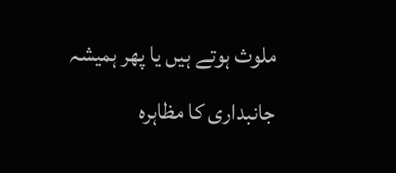ملوث ہوتے ہیں یا پھر ہمیشہ جانبداری کا مظاہرہ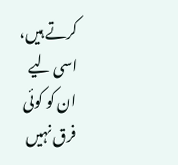کرتے ہیں، اسی لیے ان کو کوئی فرق نہیں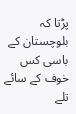پڑتا کہ بلوچستان کے باسی کس خوف کے سائے تلے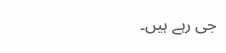جی رہے ہیں۔